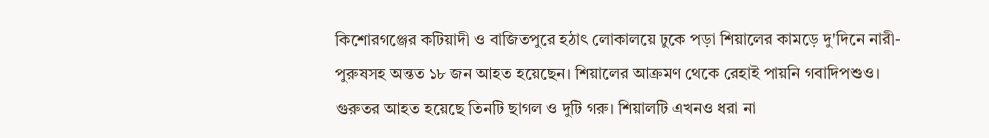কিশোরগঞ্জের কটিয়াদী ও বাজিতপুরে হঠাৎ লোকালয়ে ঢুকে পড়া শিয়ালের কামড়ে দু'দিনে নারী-পুরুষসহ অন্তত ১৮ জন আহত হয়েছেন। শিয়ালের আক্রমণ থেকে রেহাই পায়নি গবাদিপশুও।
গুরুতর আহত হয়েছে তিনটি ছাগল ও দুটি গরু। শিয়ালটি এখনও ধরা না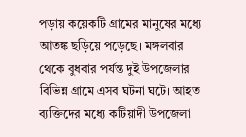পড়ায় কয়েকটি গ্রামের মানুষের মধ্যে আতঙ্ক ছড়িয়ে পড়েছে। মঙ্গলবার থেকে বুধবার পর্যন্ত দুই উপজেলার বিভিন্ন গ্রামে এসব ঘটনা ঘটে। আহত ব্যক্তিদের মধ্যে কটিয়াদী উপজেলা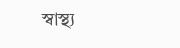স্বাস্থ্য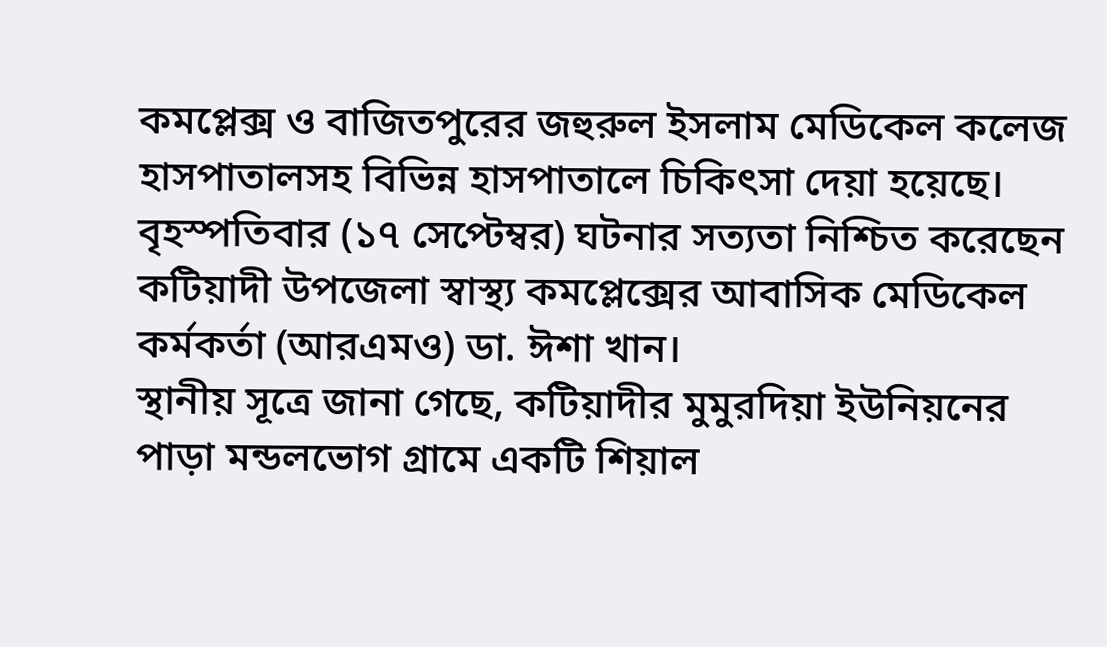কমপ্লেক্স ও বাজিতপুরের জহুরুল ইসলাম মেডিকেল কলেজ হাসপাতালসহ বিভিন্ন হাসপাতালে চিকিৎসা দেয়া হয়েছে।
বৃহস্পতিবার (১৭ সেপ্টেম্বর) ঘটনার সত্যতা নিশ্চিত করেছেন কটিয়াদী উপজেলা স্বাস্থ্য কমপ্লেক্সের আবাসিক মেডিকেল কর্মকর্তা (আরএমও) ডা. ঈশা খান।
স্থানীয় সূত্রে জানা গেছে, কটিয়াদীর মুমুরদিয়া ইউনিয়নের পাড়া মন্ডলভোগ গ্রামে একটি শিয়াল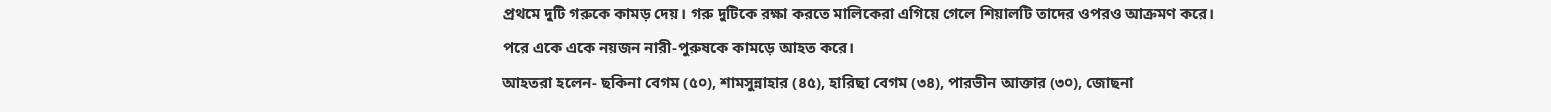প্রথমে দুটি গরুকে কামড় দেয়। গরু দুটিকে রক্ষা করতে মালিকেরা এগিয়ে গেলে শিয়ালটি তাদের ওপরও আক্রমণ করে। পরে একে একে নয়জন নারী-পুরুষকে কামড়ে আহত করে।
আহতরা হলেন- ছকিনা বেগম (৫০), শামসুন্নাহার (৪৫), হারিছা বেগম (৩৪), পারভীন আক্তার (৩০), জোছনা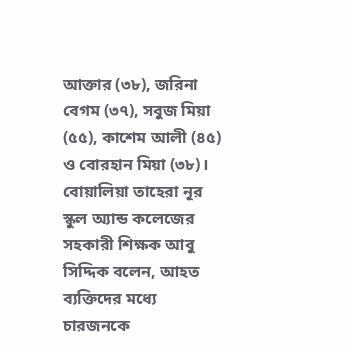আক্তার (৩৮), জরিনা বেগম (৩৭), সবুজ মিয়া (৫৫), কাশেম আলী (৪৫) ও বোরহান মিয়া (৩৮)।
বোয়ালিয়া তাহেরা নূর স্কুল অ্যান্ড কলেজের সহকারী শিক্ষক আবু সিদ্দিক বলেন, আহত ব্যক্তিদের মধ্যে চারজনকে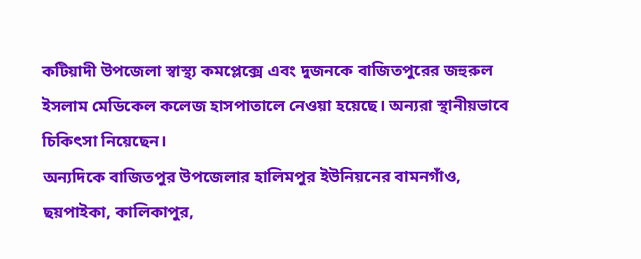কটিয়াদী উপজেলা স্বাস্থ্য কমপ্লেক্সে এবং দুজনকে বাজিতপুরের জহুরুল ইসলাম মেডিকেল কলেজ হাসপাতালে নেওয়া হয়েছে। অন্যরা স্থানীয়ভাবে চিকিৎসা নিয়েছেন।
অন্যদিকে বাজিতপুর উপজেলার হালিমপুর ইউনিয়নের বামনগাঁও, ছয়পাইকা, কালিকাপুর,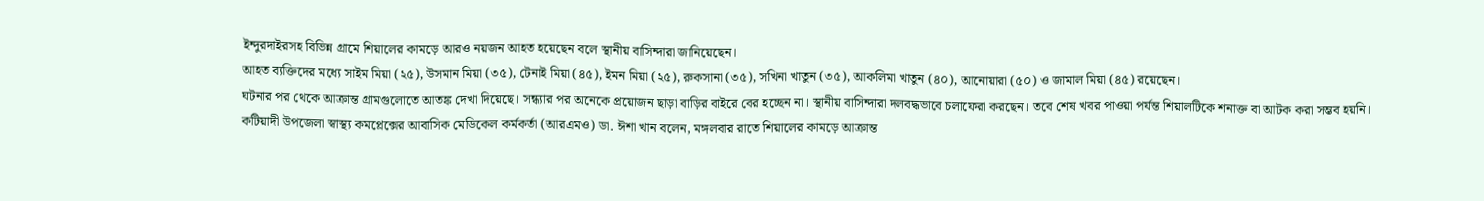ইন্দুরদাইরসহ বিভিন্ন গ্রামে শিয়ালের কামড়ে আরও নয়জন আহত হয়েছেন বলে স্থানীয় বাসিন্দারা জানিয়েছেন।
আহত ব্যক্তিদের মধ্যে সাইম মিয়া (২৫), উসমান মিয়া (৩৫), টেনাই মিয়া (৪৫), ইমন মিয়া (২৫), রুকসানা (৩৫), সখিনা খাতুন (৩৫), আকলিমা খাতুন (৪০), আনোয়ারা (৫০) ও জামাল মিয়া (৪৫) রয়েছেন।
ঘটনার পর থেকে আক্রান্ত গ্রামগুলোতে আতঙ্ক দেখা দিয়েছে। সন্ধ্যার পর অনেকে প্রয়োজন ছাড়া বাড়ির বাইরে বের হচ্ছেন না। স্থানীয় বাসিন্দারা দলবদ্ধভাবে চলাফেরা করছেন। তবে শেষ খবর পাওয়া পর্যন্ত শিয়ালটিকে শনাক্ত বা আটক করা সম্ভব হয়নি।
কটিয়াদী উপজেলা স্বাস্থ্য কমপ্লেক্সের আবাসিক মেডিকেল কর্মকর্তা (আরএমও) ডা. ঈশা খান বলেন, মঙ্গলবার রাতে শিয়ালের কামড়ে আক্রান্ত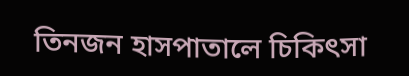তিনজন হাসপাতালে চিকিৎসা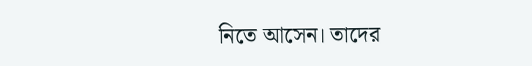নিতে আসেন। তাদের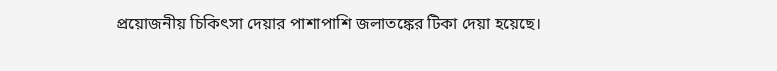প্রয়োজনীয় চিকিৎসা দেয়ার পাশাপাশি জলাতঙ্কের টিকা দেয়া হয়েছে।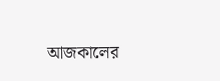আজকালের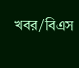খবর/বিএস